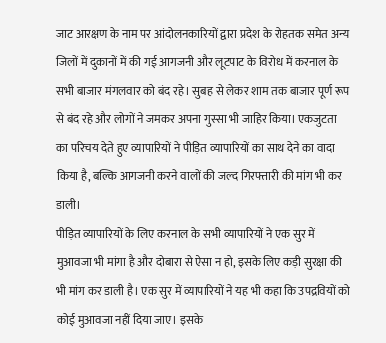जाट आरक्षण के नाम पर आंदोलनकारियों द्वारा प्रदेश के रोहतक समेत अन्य जिलों में दुकानों में की गई आगजनी और लूटपाट के विरोध में करनाल के सभी बाजार मंगलवार को बंद रहे। सुबह से लेकर शाम तक बाजार पूर्ण रूप से बंद रहे और लोगों ने जमकर अपना गुस्सा भी जाहिर किया। एकजुटता का परिचय देते हुए व्यापारियों ने पीड़ित व्यापारियों का साथ देने का वादा किया है, बल्कि आगजनी करने वालों की जल्द गिरफ्तारी की मांग भी कर डाली।
पीड़ित व्यापारियों के लिए करनाल के सभी व्यापारियों ने एक सुर में मुआवजा भी मांगा है और दोबारा से ऐसा न हो, इसके लिए कड़ी सुरक्षा की भी मांग कर डाली है। एक सुर में व्यापारियों ने यह भी कहा कि उपद्रवियों को कोई मुआवजा नहीं दिया जाए। इसके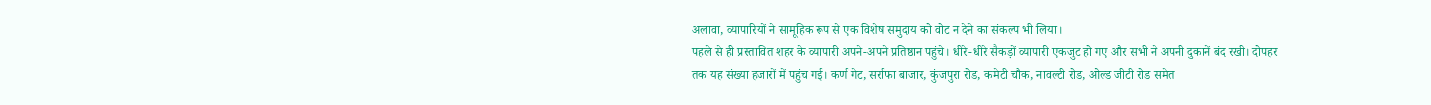अलावा, व्यापारियों ने सामूहिक रूप से एक विशेष समुदाय को वोट न देने का संकल्प भी लिया।
पहले से ही प्रस्तावित शहर के व्यापारी अपने-अपने प्रतिष्ठान पहुंचे। धीरे-धीरे सैकड़ों व्यापारी एकजुट हो गए और सभी ने अपनी दुकानें बंद रखी। दोपहर तक यह संख्या हजारों में पहुंच गई। कर्ण गेट, सर्राफा बाजार, कुंजपुरा रोड, कमेटी चौक, नावल्टी रोड, ओल्ड जीटी रोड समेत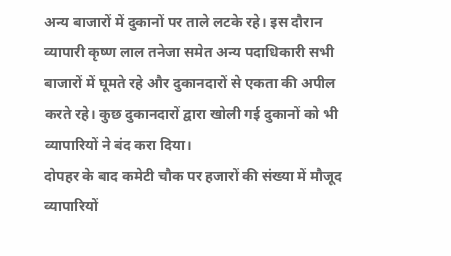अन्य बाजारों में दुकानों पर ताले लटके रहे। इस दौरान व्यापारी कृष्ण लाल तनेजा समेत अन्य पदाधिकारी सभी बाजारों में घूमते रहे और दुकानदारों से एकता की अपील करते रहे। कुछ दुकानदारों द्वारा खोली गई दुकानों को भी व्यापारियों ने बंद करा दिया।
दोपहर के बाद कमेटी चौक पर हजारों की संख्या में मौजूद व्यापारियों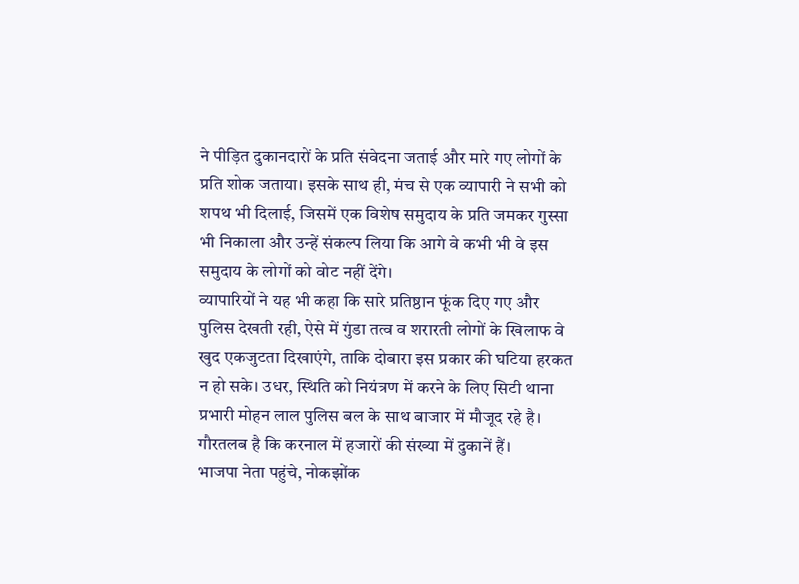ने पीड़ित दुकानदारों के प्रति संवेदना जताई और मारे गए लोगों के प्रति शोक जताया। इसके साथ ही, मंच से एक व्यापारी ने सभी को शपथ भी दिलाई, जिसमें एक विशेष समुदाय के प्रति जमकर गुस्सा भी निकाला और उन्हें संकल्प लिया कि आगे वे कभी भी वे इस समुदाय के लोगों को वोट नहीं देंगे।
व्यापारियों ने यह भी कहा कि सारे प्रतिष्ठान फूंक दिए गए और पुलिस देखती रही, ऐसे में गुंडा तत्व व शरारती लोगों के खिलाफ वे खुद एकजुटता दिखाएंगे, ताकि दोबारा इस प्रकार की घटिया हरकत न हो सके। उधर, स्थिति को नियंत्रण में करने के लिए सिटी थाना प्रभारी मोहन लाल पुलिस बल के साथ बाजार में मौजूद रहे है। गौरतलब है कि करनाल में हजारों की संख्या में दुकानें हैं।
भाजपा नेता पहुंचे, नोकझोंक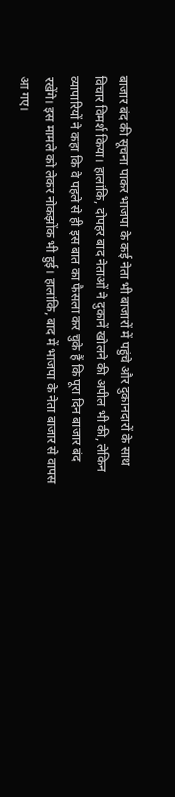बाजार बंद की सूचना पाकर भाजपा के कई नेता भी बाजारों में पहुंचे और दुकानदारों के साथ विचार विमर्श किया। हालांकि, दोपहर बाद नेताओं ने दुकानें खोलने की अपील भी की, लेकिन व्यापारियों ने कहा कि वे पहले से ही इस बात का फैसला कर चुके हैं कि पूरा दिन बाजार बंद रखेंगे। इस मामले को लेकर नोकझोंक भी हुई। हालांकि, बाद में भाजपा के नेता बाजार से वापस आ गए।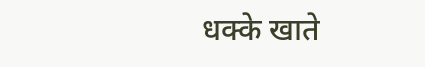धक्के खाते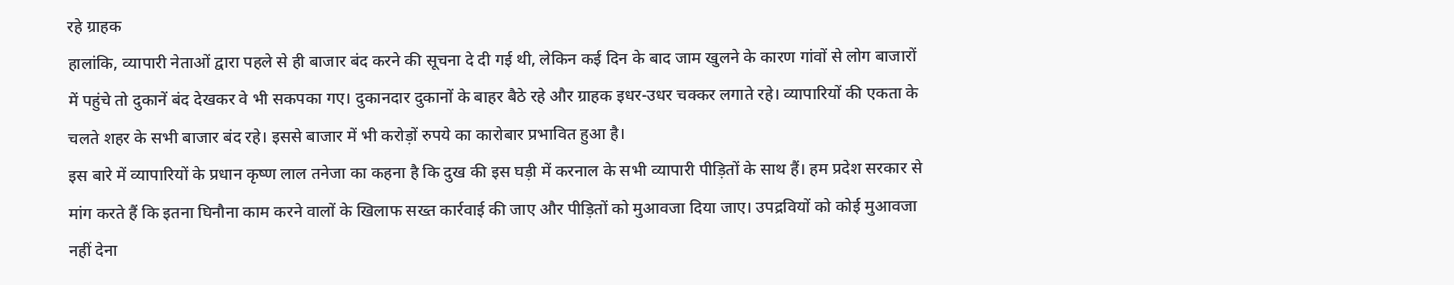रहे ग्राहक
हालांकि, व्यापारी नेताओं द्वारा पहले से ही बाजार बंद करने की सूचना दे दी गई थी, लेकिन कई दिन के बाद जाम खुलने के कारण गांवों से लोग बाजारों में पहुंचे तो दुकानें बंद देखकर वे भी सकपका गए। दुकानदार दुकानों के बाहर बैठे रहे और ग्राहक इधर-उधर चक्कर लगाते रहे। व्यापारियों की एकता के चलते शहर के सभी बाजार बंद रहे। इससे बाजार में भी करोड़ों रुपये का कारोबार प्रभावित हुआ है।
इस बारे में व्यापारियों के प्रधान कृष्ण लाल तनेजा का कहना है कि दुख की इस घड़ी में करनाल के सभी व्यापारी पीड़ितों के साथ हैं। हम प्रदेश सरकार से मांग करते हैं कि इतना घिनौना काम करने वालों के खिलाफ सख्त कार्रवाई की जाए और पीड़ितों को मुआवजा दिया जाए। उपद्रवियों को कोई मुआवजा नहीं देना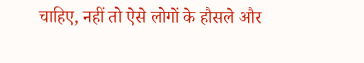चाहिए, नहीं तो ऐसे लोगों के हौसले और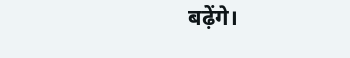बढ़ेंगे।